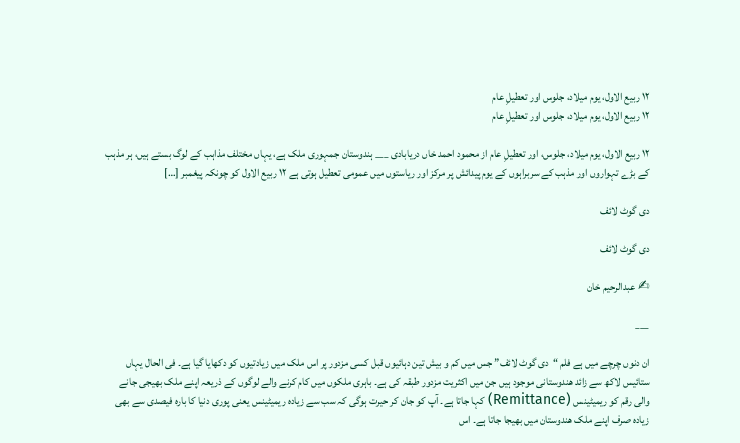۱۲ ربیع الاول، یوم میلاد، جلوس اور تعطیلِ عام
۱۲ ربیع الاول، یوم میلاد، جلوس اور تعطیلِ عام

۱۲ ربیع الاول، یوم میلاد، جلوس، اور تعطیلِ عام از محمود احمد خاں دریابادی ___ ہندوستان جمہوری ملک ہے، یہاں مختلف مذاہب کے لوگ بستے ہیں، ہر مذہب کے بڑے تہواروں اور مذہب کے سربراہوں کے یوم پیدائش پر مرکز اور ریاستوں میں عمومی تعطیل ہوتی ہے ۱۲ ربیع الاول کو چونکہ پیغمبر […]

دی گوٹ لائف

دی گوٹ لائف

✍ عبدالرحیم خان

___

ان دنوں چرچے میں ہے فلم “دی گوٹ لائف” جس میں کم و بیش تین دہائیوں قبل کسی مزدور پر اس ملک میں زیادتیوں کو دکھایا گیا ہے۔ فی الحال یہاں ستائیس لاکھ سے زائد ھندوستانی موجود ہیں جن میں اکثریت مزدور طبقہ کی ہے۔ باہری ملکوں میں کام کرنے والے لوگوں کے ذریعہ اپنے ملک بھیجی جانے والی رقم کو ریمیٹینس (Remittance) کہا جاتا ہے۔ آپ کو جان کر حیرت ہوگی کہ سب سے زیادہ ریمیٹینس یعنی پوری دنیا کا بارہ فیصدی سے بھی زیادہ صرف اپنے ملک ھندوستان میں بھیجا جاتا ہے۔ اس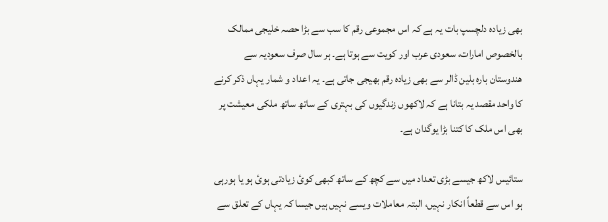بھی زیادہ دلچسپ بات یہ ہے کہ اس مجموعی رقم کا سب سے بڑا حصہ خلیجی ممالک بالخصوص امارات، سعودی عرب اور کویت سے ہوتا ہے۔ ہر سال صرف سعودیہ سے ھندوستان بارہ بلین ڈالر سے بھی زیادہ رقم بھیجی جاتی ہے۔ یہ اعداد و شمار یہاں ذکر کرنے کا واحد مقصد یہ بتانا ہے کہ لاکھوں زندگیوں کی بہتری کے ساتھ ساتھ ملکی معیشت پر بھی اس ملک کا کتنا بڑا یوگدان ہے۔

ستائیس لاکھ جیسے بڑی تعداد میں سے کچھ کے ساتھ کبھی کوئ زیادتی ہوئ ہو یا ہورہی ہو اس سے قطعاً انکار نہیں، البتہ معاملات ویسے نہیں ہیں جیسا کہ یہاں کے تعلق سے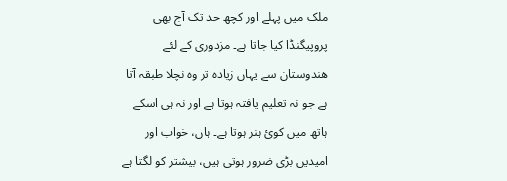ملک میں پہلے اور کچھ حد تک آج بھی پروپیگنڈا کیا جاتا ہے۔ مزدوری کے لئے ھندوستان سے یہاں زیادہ تر وہ نچلا طبقہ آتا ہے جو نہ تعلیم یافتہ ہوتا ہے اور نہ ہی اسکے ہاتھ میں کوئ ہنر ہوتا ہے۔ ہاں، خواب اور امیدیں بڑی ضرور ہوتی ہیں، بیشتر کو لگتا ہے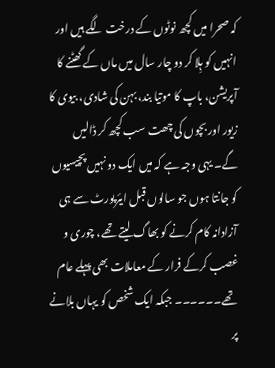کہ صحرا میں کچھ نوٹوں کے درخت لگے ہیں اور انہیں کو ہِلا کر دو چار سال میں ماں کے گھٹنے کا آپریشن، باپ کا موتیا بند، بہن کی شادی، بیوی کا زیور اور بچوں کی چھت سب کچھ کر ڈالیں گے۔ یہی وجہ ہے کہ میں ایک دو نہیں پچیسیوں کو جانتا ہوں جو سالوں قبل ایئرپورٹ سے ہی آزادانہ کام کرنے کو بھاگ لیتے تھے، چوری و غصب کرکے فرار کے معاملات بھی پہلے عام تھے۔۔۔۔۔۔ جبکہ ایک شخص کو یہاں بلانے پر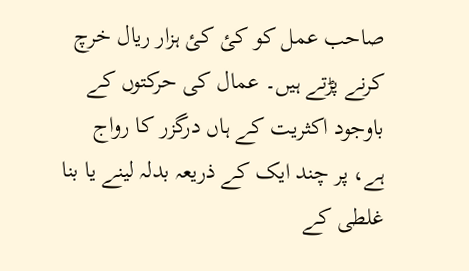صاحب عمل کو کئ کئ ہزار ریال خرچ کرنے پڑتے ہیں۔ عمال کی حرکتوں کے باوجود اکثریت کے ہاں درگزر کا رواج ہے، پر چند ایک کے ذریعہ بدلہ لینے یا بنا غلطی کے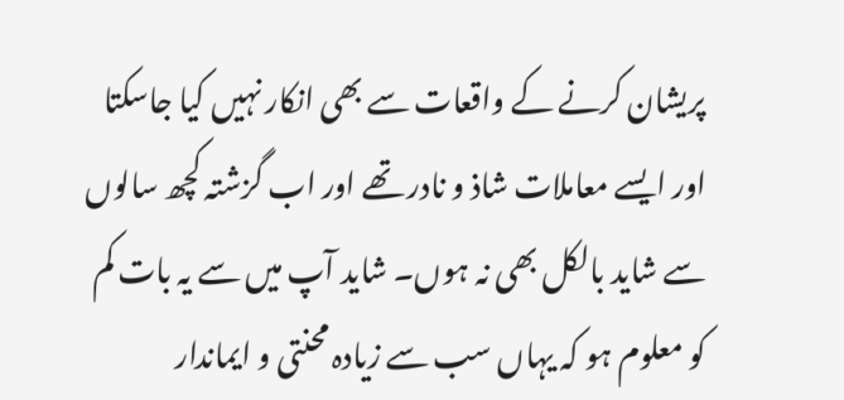پریشان کرنے کے واقعات سے بھی انکار نہیں کیا جاسکتا اور ایسے معاملات شاذ و نادر تھے اور اب گزشتہ کچھ سالوں سے شاید بالکل بھی نہ ہوں۔ شاید آپ میں سے یہ بات کم کو معلوم ہو کہ یہاں سب سے زیادہ محنتی و ایماندار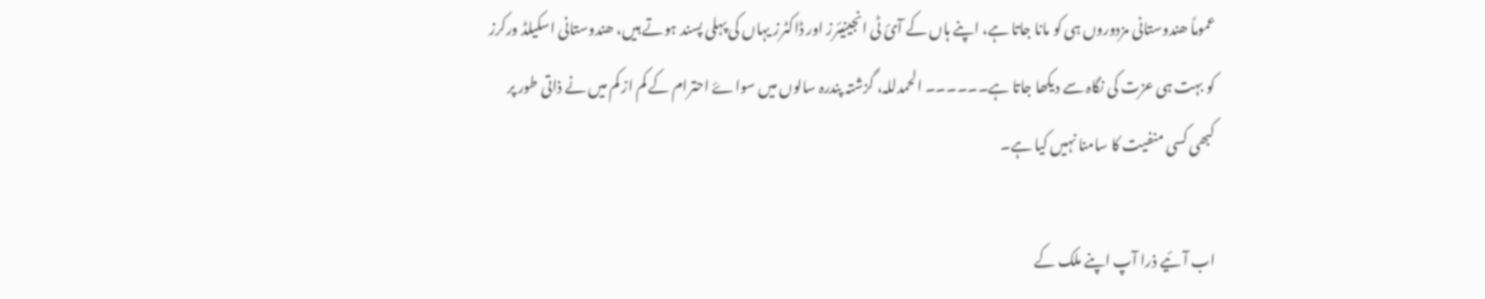عموماً ھندوستانی مزدوروں ہی کو مانا جاتا ہے، اپنے ہاں کے آئ ٹی انجینیئرز اور ڈاکٹرز یہاں کی پہلی پسند ہوتے ہیں، ھندوستانی اسکیلڈ ورکرز کو بہت ہی عزت کی نگاہ سے دیکھا جاتا ہے۔۔۔۔۔۔ الحمدللہ، گزشتہ پندرہ سالوں میں سواۓ احترام کے کم از کم میں نے ذاتی طور پر کبھی کسی منفیت کا سامنا نہیں کیا ہے۔

اب آئیے ذرا آپ اپنے ملک کے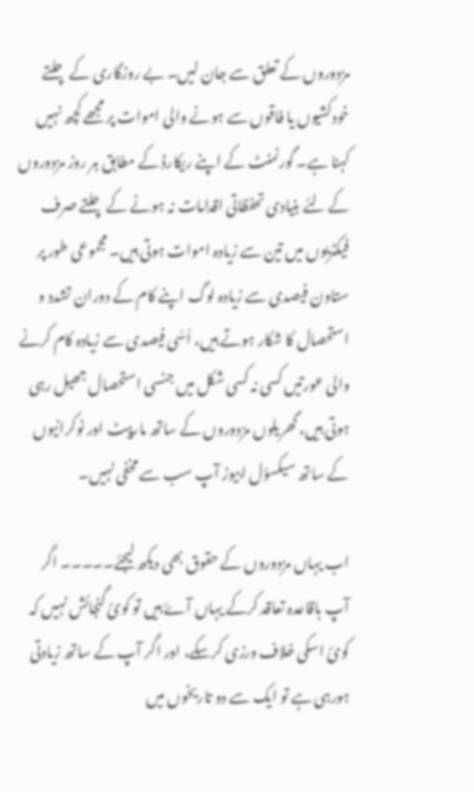مزدوروں کے تعلق سے جان لیں۔ بے روزگاری کے چلتے خودکشیوں یا فاقوں سے ہونے والی اموات پر مجھے کچھ نہیں کہنا ہے۔ گورنمنٹ کے اپنے ریکارڈ کے مطابق ہر روز مزدوروں کے لئے بنیادی تحفظاتی اقدامات نہ ہونے کے چلتے صرف فیکٹریوں میں تین سے زیادہ اموات ہوتی ہیں۔ مجموعی طور پر ستاون فیصدی سے زیادہ لوگ اپنے کام کے دوران تشدد و استحصال کا شکار ہوتے ہیں، اَسّی فیصدی سے زیادہ کام کرنے والی عورتیں کسی نہ کسی شکل میں جنسی استحصال جھیل رہی ہوتی ہیں، گھریلوں مزدوروں کے ساتھ مارپیٹ اور نوکرانیوں کے ساتھ سیکسؤل ابیوز آپ سب سے مخفی نہیں۔

اب یہاں مزدوروں کے حقوق بھی دیکھ لیجئے۔۔۔۔۔ اگر آپ باقاعدہ تعاقد کرکے یہاں آۓ ہیں تو کوئ گنجائش نہیں کہ کوئ اسکی خلاف ورزی کرسکے، اور اگر آپ کے ساتھ زیادتی ہورہی ہے تو ایک سے دو تاریخوں میں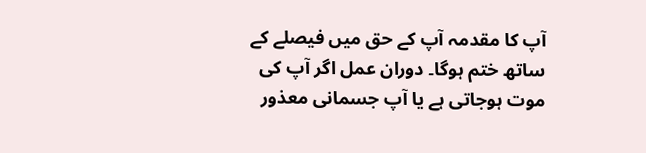آپ کا مقدمہ آپ کے حق میں فیصلے کے ساتھ ختم ہوگا۔ دوران عمل اگر آپ کی موت ہوجاتی ہے یا آپ جسمانی معذور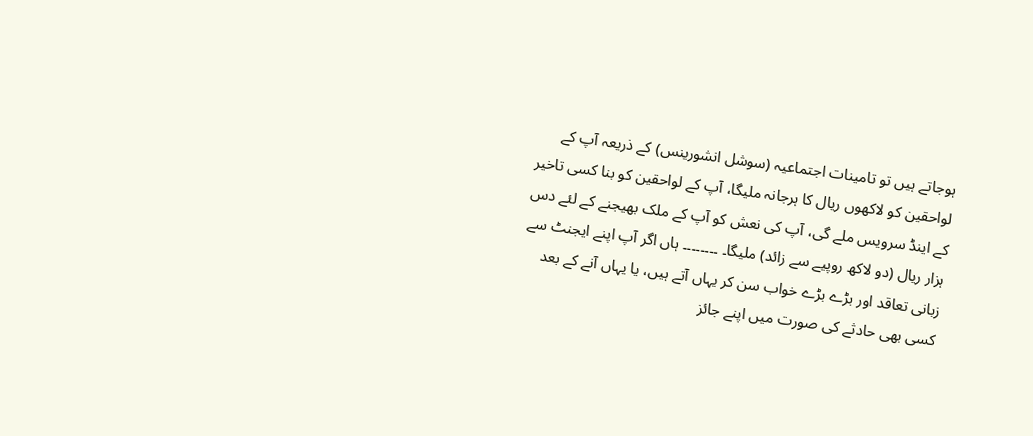ہوجاتے ہیں تو تامینات اجتماعیہ (سوشل انشورینس) کے ذریعہ آپ کے لواحقین کو لاکھوں ریال کا ہرجانہ ملیگا، آپ کے لواحقین کو بنا کسی تاخیر کے اینڈ سرویس ملے گی، آپ کی نعش کو آپ کے ملک بھیجنے کے لئے دس ہزار ریال (دو لاکھ روپیے سے زائد) ملیگا۔ ۔۔۔۔۔۔۔۔ ہاں اگر آپ اپنے ایجنٹ سے زبانی تعاقد اور بڑے بڑے خواب سن کر یہاں آتے ہیں، یا یہاں آنے کے بعد کسی بھی حادثے کی صورت میں اپنے جائز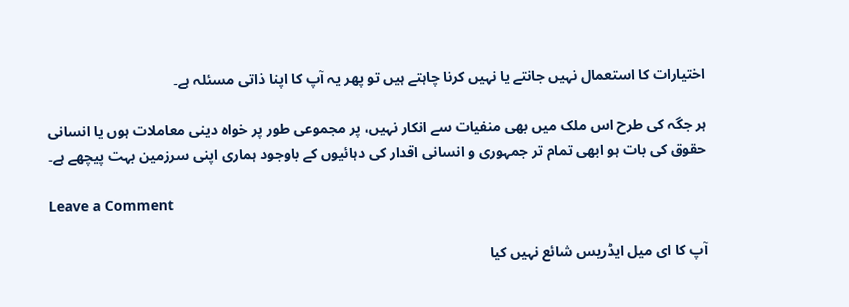اختیارات کا استعمال نہیں جانتے یا نہیں کرنا چاہتے ہیں تو پھر یہ آپ کا اپنا ذاتی مسئلہ ہے۔

ہر جگہ کی طرح اس ملک میں بھی منفیات سے انکار نہیں، پر مجموعی طور پر خواہ دینی معاملات ہوں یا انسانی حقوق کی بات ہو ابھی تمام تر جمہوری و انسانی اقدار کی دہائیوں کے باوجود ہماری اپنی سرزمین بہت پیچھے ہے۔

Leave a Comment

آپ کا ای میل ایڈریس شائع نہیں کیا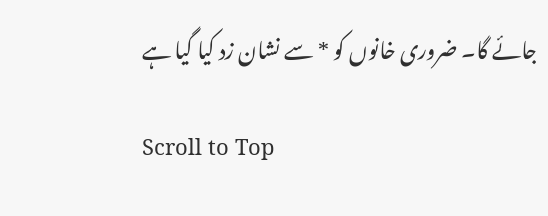جائے گا۔ ضروری خانوں کو * سے نشان زد کیا گیا ہے

Scroll to Top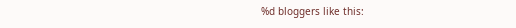%d bloggers like this: